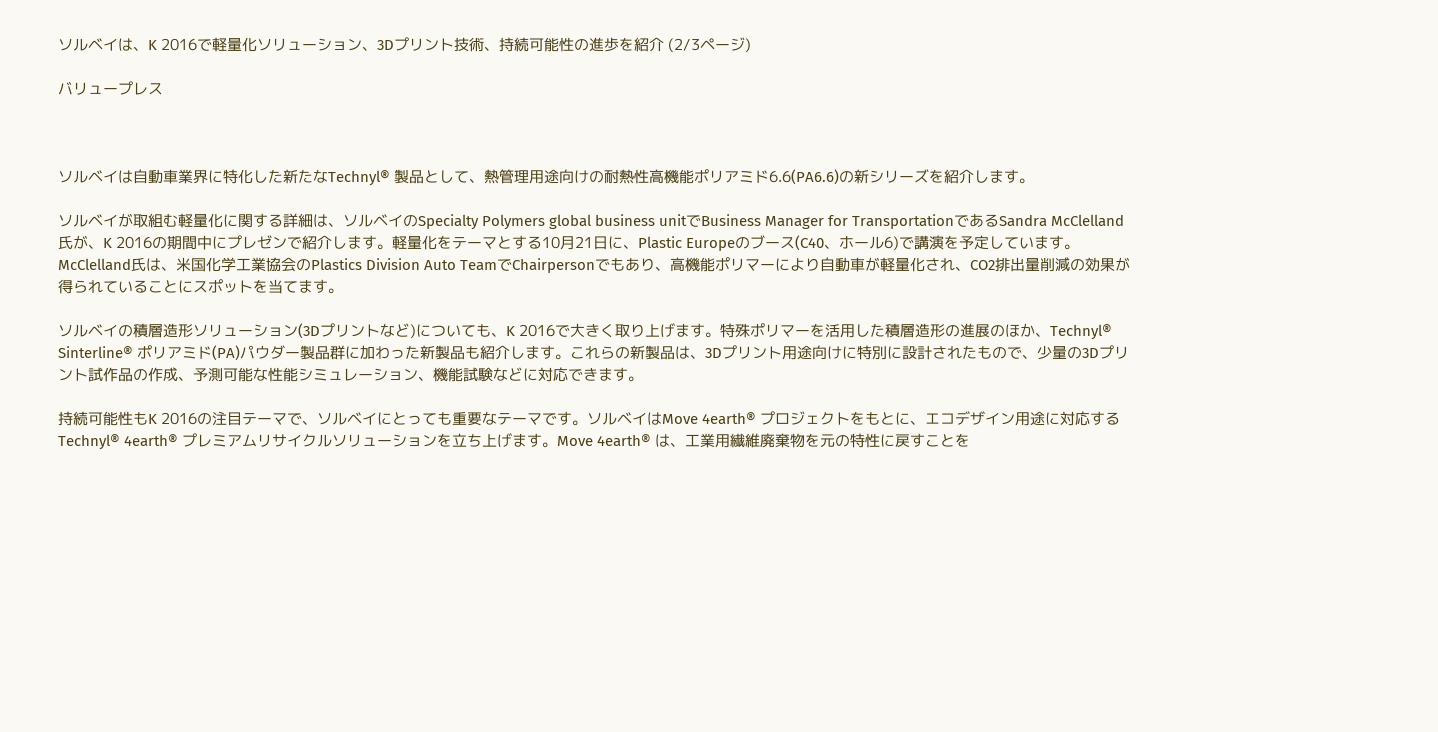ソルベイは、K 2016で軽量化ソリューション、3Dプリント技術、持続可能性の進歩を紹介 (2/3ページ)

バリュープレス



ソルベイは自動車業界に特化した新たなTechnyl® 製品として、熱管理用途向けの耐熱性高機能ポリアミド6.6(PA6.6)の新シリーズを紹介します。

ソルベイが取組む軽量化に関する詳細は、ソルベイのSpecialty Polymers global business unitでBusiness Manager for TransportationであるSandra McClelland氏が、K 2016の期間中にプレゼンで紹介します。軽量化をテーマとする10月21日に、Plastic Europeのブース(C40、ホール6)で講演を予定しています。McClelland氏は、米国化学工業協会のPlastics Division Auto TeamでChairpersonでもあり、高機能ポリマーにより自動車が軽量化され、CO2排出量削減の効果が得られていることにスポットを当てます。

ソルベイの積層造形ソリューション(3Dプリントなど)についても、K 2016で大きく取り上げます。特殊ポリマーを活用した積層造形の進展のほか、Technyl® Sinterline® ポリアミド(PA)パウダー製品群に加わった新製品も紹介します。これらの新製品は、3Dプリント用途向けに特別に設計されたもので、少量の3Dプリント試作品の作成、予測可能な性能シミュレーション、機能試験などに対応できます。

持続可能性もK 2016の注目テーマで、ソルベイにとっても重要なテーマです。ソルベイはMove 4earth® プロジェクトをもとに、エコデザイン用途に対応するTechnyl® 4earth® プレミアムリサイクルソリューションを立ち上げます。Move 4earth® は、工業用繊維廃棄物を元の特性に戻すことを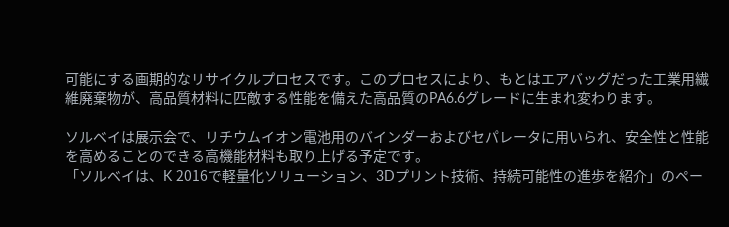可能にする画期的なリサイクルプロセスです。このプロセスにより、もとはエアバッグだった工業用繊維廃棄物が、高品質材料に匹敵する性能を備えた高品質のPA6.6グレードに生まれ変わります。

ソルベイは展示会で、リチウムイオン電池用のバインダーおよびセパレータに用いられ、安全性と性能を高めることのできる高機能材料も取り上げる予定です。
「ソルベイは、K 2016で軽量化ソリューション、3Dプリント技術、持続可能性の進歩を紹介」のペー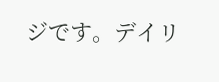ジです。デイリ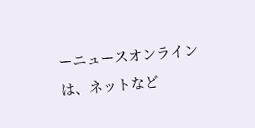ーニュースオンラインは、ネットなど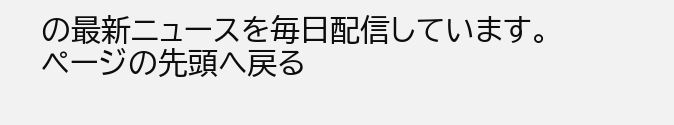の最新ニュースを毎日配信しています。
ページの先頭へ戻る